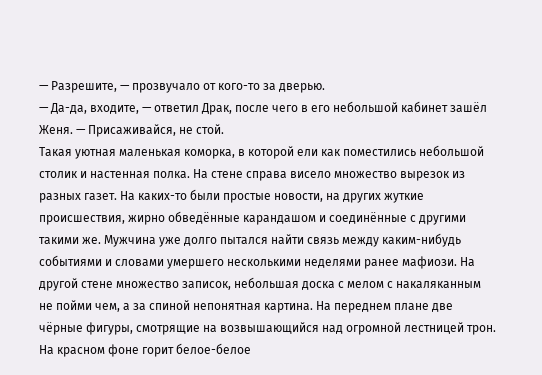— Разрешите, — прозвучало от кого-то за дверью.
— Да-да, входите, — ответил Драк, после чего в его небольшой кабинет зашёл Женя. — Присаживайся, не стой.
Такая уютная маленькая коморка, в которой ели как поместились небольшой столик и настенная полка. На стене справа висело множество вырезок из разных газет. На каких-то были простые новости, на других жуткие происшествия, жирно обведённые карандашом и соединённые с другими такими же. Мужчина уже долго пытался найти связь между каким-нибудь событиями и словами умершего несколькими неделями ранее мафиози. На другой стене множество записок, небольшая доска с мелом с накаляканным не пойми чем, а за спиной непонятная картина. На переднем плане две чёрные фигуры, смотрящие на возвышающийся над огромной лестницей трон. На красном фоне горит белое-белое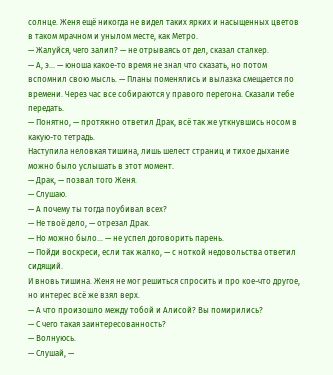солнце. Женя ещё никогда не видел таких ярких и насыщенных цветов в таком мрачном и унылом месте, как Метро.
— Жалуйся, чего залип? — не отрываясь от дел, сказал сталкер.
— А, э… — юноша какое-то время не знал что сказать, но потом вспомнил свою мысль. — Планы поменялись и вылазка смещается по времени. Через час все собираются у правого перегона. Сказали тебе передать.
— Понятно, — протяжно ответил Драк, всё так же уткнувшись носом в какую-то тетрадь.
Наступила неловкая тишина, лишь шелест страниц и тихое дыхание можно было услышать в этот момент.
— Драк, — позвал того Женя.
— Слушаю.
— А почему ты тогда поубивал всех?
— Не твоё дело, — отрезал Драк.
— Но можно было… — не успел договорить парень.
— Пойди воскреси, если так жалко, — с ноткой недовольства ответил сидящий.
И вновь тишина. Женя не мог решиться спросить и про кое-что другое, но интерес всё же взял верх.
— А что произошло между тобой и Алисой? Вы помирились?
— С чего такая заинтересованность?
— Волнуюсь.
— Слушай, —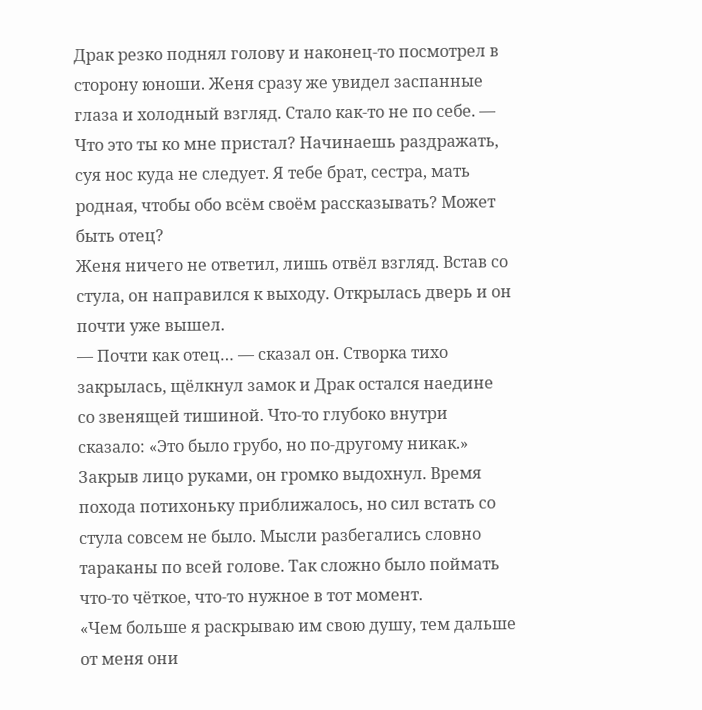Драк резко поднял голову и наконец-то посмотрел в сторону юноши. Женя сразу же увидел заспанные глаза и холодный взгляд. Стало как-то не по себе. — Что это ты ко мне пристал? Начинаешь раздражать, суя нос куда не следует. Я тебе брат, сестра, мать родная, чтобы обо всём своём рассказывать? Может быть отец?
Женя ничего не ответил, лишь отвёл взгляд. Встав со стула, он направился к выходу. Открылась дверь и он почти уже вышел.
— Почти как отец… — сказал он. Створка тихо закрылась, щёлкнул замок и Драк остался наедине со звенящей тишиной. Что-то глубоко внутри сказало: «Это было грубо, но по-другому никак.»
Закрыв лицо руками, он громко выдохнул. Время похода потихоньку приближалось, но сил встать со стула совсем не было. Мысли разбегались словно тараканы по всей голове. Так сложно было поймать что-то чёткое, что-то нужное в тот момент.
«Чем больше я раскрываю им свою душу, тем дальше от меня они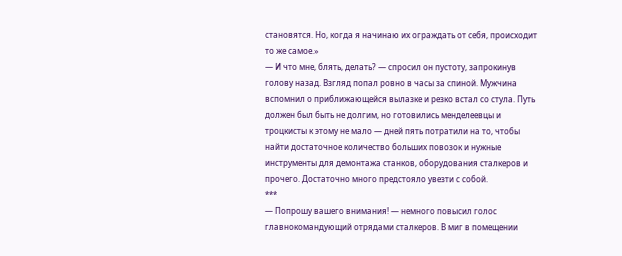становятся. Но, когда я начинаю их ограждать от себя, происходит то же самое.»
— И что мне, блять, делать? — спросил он пустоту, запрокинув голову назад. Взгляд попал ровно в часы за спиной. Мужчина вспомнил о приближающейся вылазке и резко встал со стула. Путь должен был быть не долгим, но готовились менделеевцы и троцкисты к этому не мало — дней пять потратили на то, чтобы найти достаточное количество больших повозок и нужные инструменты для демонтажа станков, оборудования сталкеров и прочего. Достаточно много предстояло увезти с собой.
***
— Попрошу вашего внимания! — немного повысил голос главнокомандующий отрядами сталкеров. В миг в помещении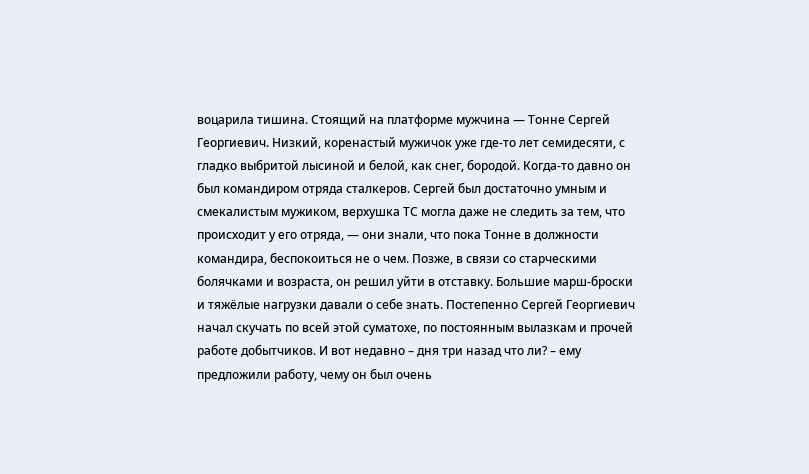воцарила тишина. Стоящий на платформе мужчина — Тонне Сергей Георгиевич. Низкий, коренастый мужичок уже где-то лет семидесяти, с гладко выбритой лысиной и белой, как снег, бородой. Когда-то давно он был командиром отряда сталкеров. Сергей был достаточно умным и смекалистым мужиком, верхушка ТС могла даже не следить за тем, что происходит у его отряда, — они знали, что пока Тонне в должности командира, беспокоиться не о чем. Позже, в связи со старческими болячками и возраста, он решил уйти в отставку. Большие марш-броски и тяжёлые нагрузки давали о себе знать. Постепенно Сергей Георгиевич начал скучать по всей этой суматохе, по постоянным вылазкам и прочей работе добытчиков. И вот недавно – дня три назад что ли? – ему предложили работу, чему он был очень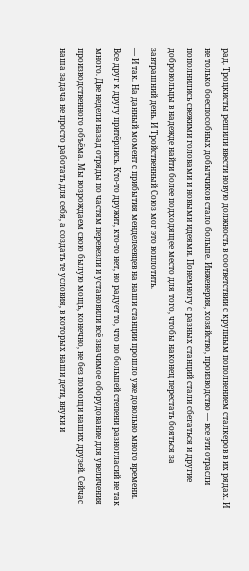рад. Троцкисты решили ввести новую должность в соответствии с крупным пополнением сталкеров в их рядах. И не только боеспособных добытчиков стало больше. Инженерия, хозяйство, производство — все эти отрасли пополнились свежими головами и новыми идеями. Понемногу с разных станций стали сбегаться и другие добровольцы в надежде найти более подходящее место для того, чтобы наконец перестать бояться за завтрашний день. И Тройственный Союз мог это воплотить.
— И так. На данный момент с прибытия менделеевцев на наши станции прошло уже довольно много времени. Все друг к другу притёрлись. Кто-то дружит, кто-то нет, но радует то, что по большей степени разногласий не так много. Две недели назад отряды по частям перевезли и установили всё значимое оборудование для увеличения производственного объёма. Мы возрождаем свою былую мощь, конечно, не без помощи наших друзей. Сейчас наша задача не просто работать для себя, а создать те условия, в которых наши дети, внуки и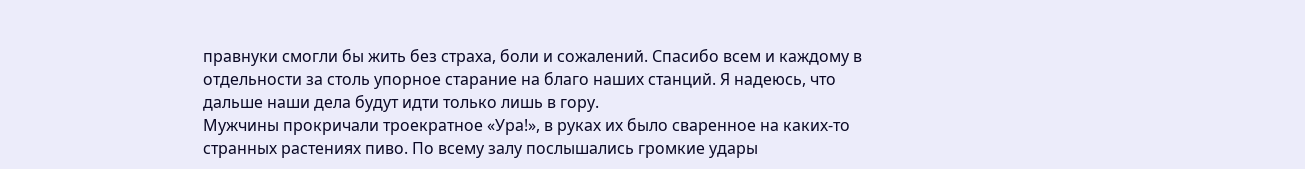правнуки смогли бы жить без страха, боли и сожалений. Спасибо всем и каждому в отдельности за столь упорное старание на благо наших станций. Я надеюсь, что дальше наши дела будут идти только лишь в гору.
Мужчины прокричали троекратное «Ура!», в руках их было сваренное на каких-то странных растениях пиво. По всему залу послышались громкие удары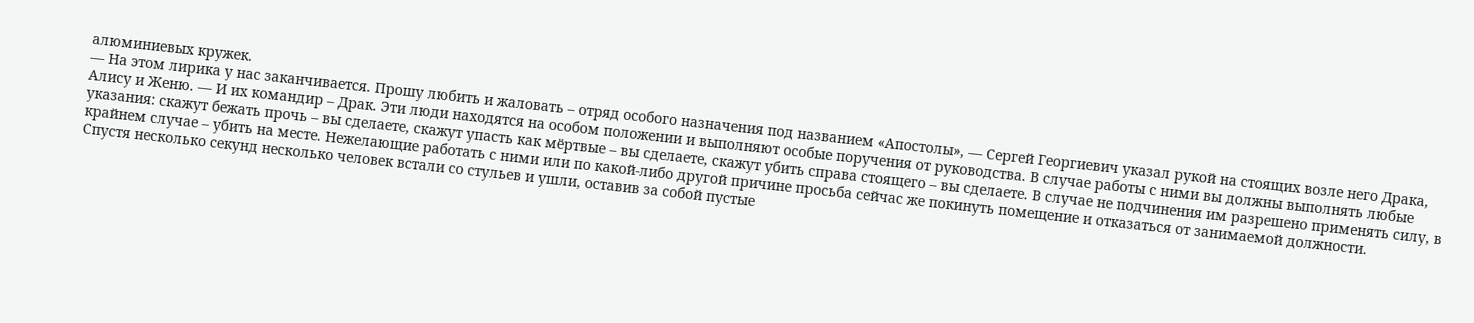алюминиевых кружек.
— На этом лирика у нас заканчивается. Прошу любить и жаловать – отряд особого назначения под названием «Апостолы», — Сергей Георгиевич указал рукой на стоящих возле него Драка, Алису и Женю. — И их командир – Драк. Эти люди находятся на особом положении и выполняют особые поручения от руководства. В случае работы с ними вы должны выполнять любые указания: скажут бежать прочь – вы сделаете, скажут упасть как мёртвые – вы сделаете, скажут убить справа стоящего – вы сделаете. В случае не подчинения им разрешено применять силу, в крайнем случае – убить на месте. Нежелающие работать с ними или по какой-либо другой причине просьба сейчас же покинуть помещение и отказаться от занимаемой должности.
Спустя несколько секунд несколько человек встали со стульев и ушли, оставив за собой пустые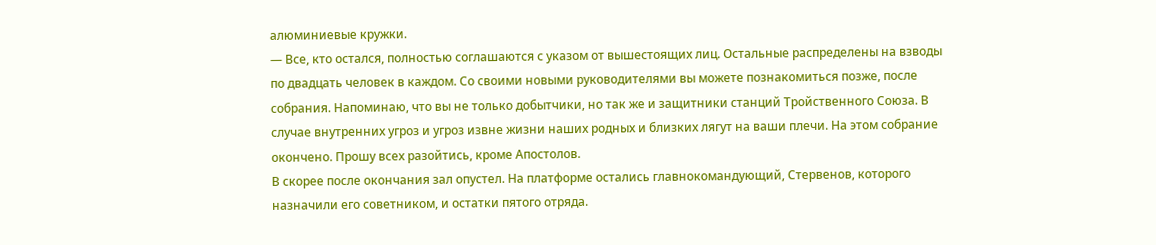алюминиевые кружки.
— Все, кто остался, полностью соглашаются с указом от вышестоящих лиц. Остальные распределены на взводы по двадцать человек в каждом. Со своими новыми руководителями вы можете познакомиться позже, после собрания. Напоминаю, что вы не только добытчики, но так же и защитники станций Тройственного Союза. В случае внутренних угроз и угроз извне жизни наших родных и близких лягут на ваши плечи. На этом собрание окончено. Прошу всех разойтись, кроме Апостолов.
В скорее после окончания зал опустел. На платформе остались главнокомандующий, Стервенов, которого назначили его советником, и остатки пятого отряда.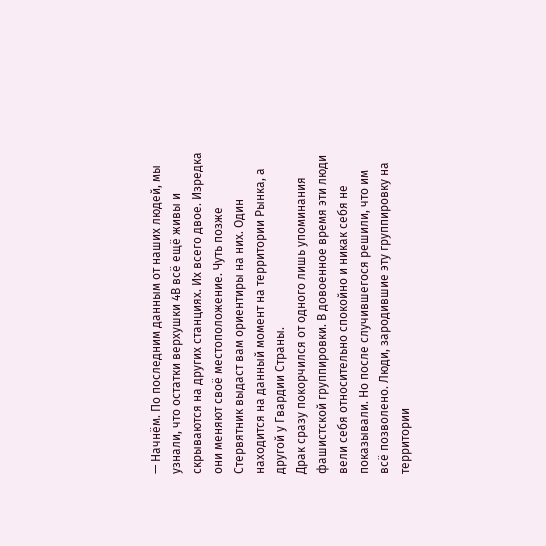— Начнём. По последним данным от наших людей, мы узнали, что остатки верхушки 4В всё ещё живы и скрываются на других станциях. Их всего двое. Изредка они меняют своё местоположение. Чуть позже Стервятник выдаст вам ориентиры на них. Один находится на данный момент на территории Рынка, а другой у Гвардии Страны.
Драк сразу покорчился от одного лишь упоминания фашистской группировки. В довоенное время эти люди вели себя относительно спокойно и никак себя не показывали. Но после случившегося решили, что им всё позволено. Люди, зародившие эту группировку на территории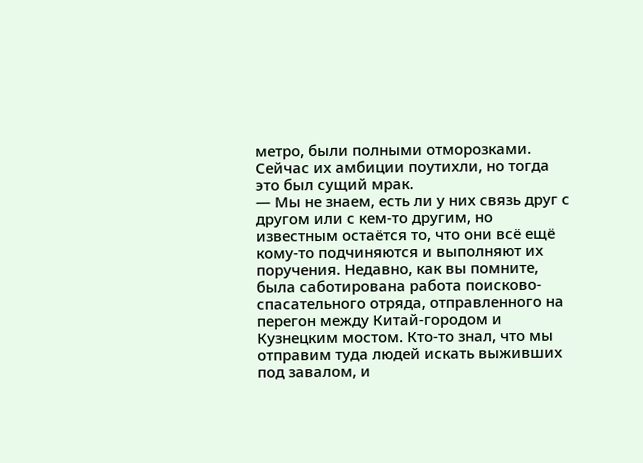метро, были полными отморозками. Сейчас их амбиции поутихли, но тогда это был сущий мрак.
— Мы не знаем, есть ли у них связь друг с другом или с кем-то другим, но известным остаётся то, что они всё ещё кому-то подчиняются и выполняют их поручения. Недавно, как вы помните, была саботирована работа поисково-спасательного отряда, отправленного на перегон между Китай-городом и Кузнецким мостом. Кто-то знал, что мы отправим туда людей искать выживших под завалом, и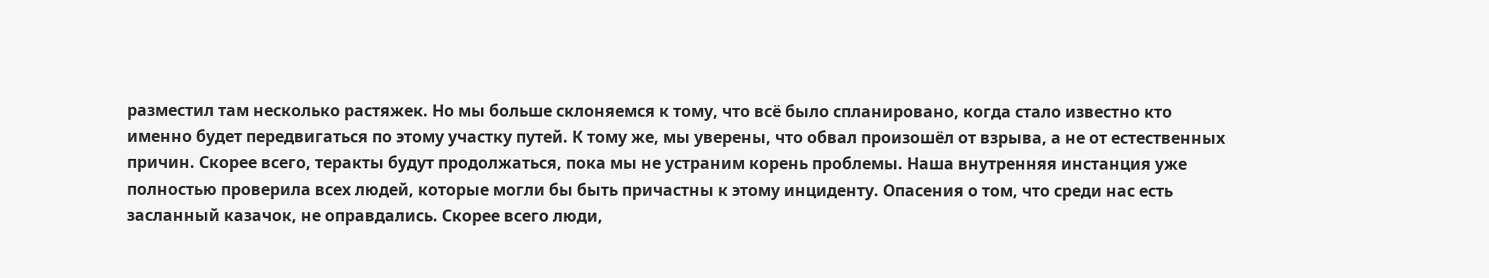разместил там несколько растяжек. Но мы больше склоняемся к тому, что всё было спланировано, когда стало известно кто именно будет передвигаться по этому участку путей. К тому же, мы уверены, что обвал произошёл от взрыва, а не от естественных причин. Скорее всего, теракты будут продолжаться, пока мы не устраним корень проблемы. Наша внутренняя инстанция уже полностью проверила всех людей, которые могли бы быть причастны к этому инциденту. Опасения о том, что среди нас есть засланный казачок, не оправдались. Скорее всего люди,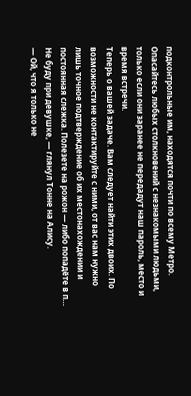подконтрольные им, находятся почти по всему Метро. Опасайтесь любых столкновений с незнакомыми людьми, только если они заранее не передадут наш пароль, место и время встречи.
Теперь о вашей задаче. Вам следует найти этих двоих. По возможности не контактируйте с ними, от вас нам нужно лишь точное подтверждение об их местонахождении и постоянная слежка. Полезете на рожон — либо попадёте в п… Не буду при девушке, — глянул Тонне на Алису.
— Ой, что я только не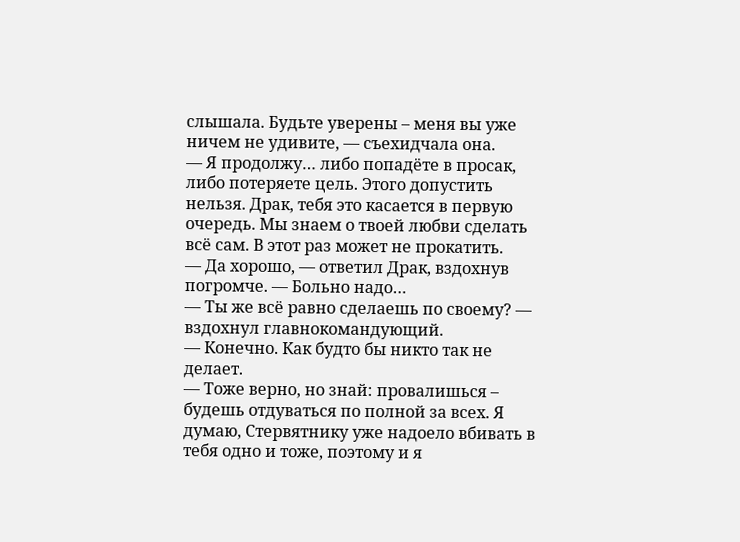слышала. Будьте уверены – меня вы уже ничем не удивите, — съехидчала она.
— Я продолжу… либо попадёте в просак, либо потеряете цель. Этого допустить нельзя. Драк, тебя это касается в первую очередь. Мы знаем о твоей любви сделать всё сам. В этот раз может не прокатить.
— Да хорошо, — ответил Драк, вздохнув погромче. — Больно надо…
— Ты же всё равно сделаешь по своему? — вздохнул главнокомандующий.
— Конечно. Как будто бы никто так не делает.
— Тоже верно, но знай: провалишься – будешь отдуваться по полной за всех. Я думаю, Стервятнику уже надоело вбивать в тебя одно и тоже, поэтому и я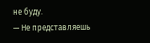не буду.
— Не представляешь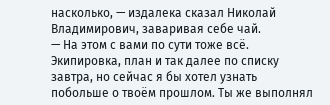насколько, — издалека сказал Николай Владимирович, заваривая себе чай.
— На этом с вами по сути тоже всё. Экипировка, план и так далее по списку завтра, но сейчас я бы хотел узнать побольше о твоём прошлом. Ты же выполнял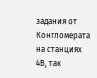задания от Конгломерата на станциях 4В, так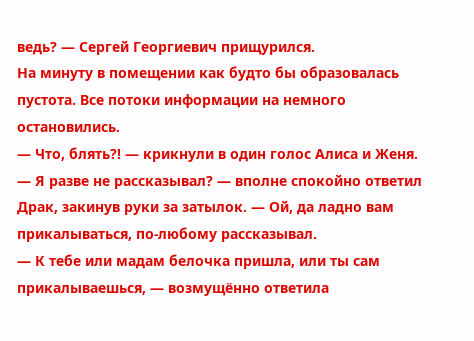ведь? — Сергей Георгиевич прищурился.
На минуту в помещении как будто бы образовалась пустота. Все потоки информации на немного остановились.
— Что, блять?! — крикнули в один голос Алиса и Женя.
— Я разве не рассказывал? — вполне спокойно ответил Драк, закинув руки за затылок. — Ой, да ладно вам прикалываться, по-любому рассказывал.
— К тебе или мадам белочка пришла, или ты сам прикалываешься, — возмущённо ответила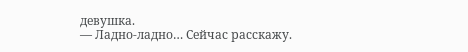девушка.
— Ладно-ладно… Сейчас расскажу.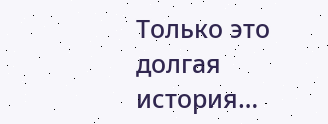Только это долгая история…